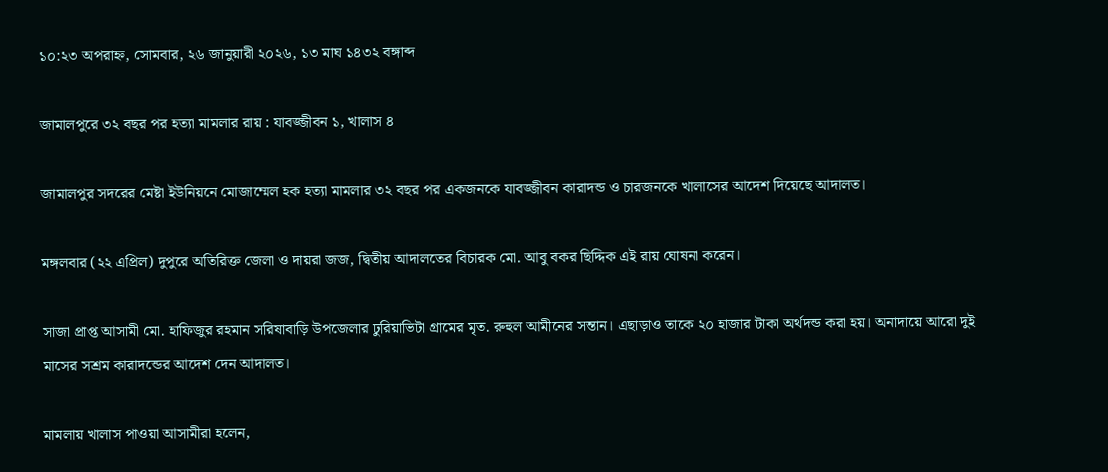১০:২৩ অপরাহ্ন, সোমবার, ২৬ জানুয়ারী ২০২৬, ১৩ মাঘ ১৪৩২ বঙ্গাব্দ

জামালপুরে ৩২ বছর পর হত্যা মামলার রায় : যাবজ্জীবন ১, খালাস ৪

জামালপুর সদরের মেষ্টা ইউনিয়নে মোজাম্মেল হক হত্যা মামলার ৩২ বছর পর একজনকে যাবজ্জীবন কারাদন্ড ও চারজনকে খালাসের আদেশ দিয়েছে আদালত।

মঙ্গলবার (২২ এপ্রিল) দুপুরে অতিরিক্ত জেলা ও দায়রা জজ, দ্বিতীয় আদালতের বিচারক মো. আবু বকর ছিদ্দিক এই রায় ঘোষনা করেন।

সাজা প্রাপ্ত আসামী মো. হাফিজুর রহমান সরিষাবাড়ি উপজেলার ঢুরিয়াভিটা গ্রামের মৃত. রুহুল আমীনের সন্তান। এছাড়াও তাকে ২০ হাজার টাকা অর্থদন্ড করা হয়। অনাদায়ে আরো দুই মাসের সশ্রম কারাদন্ডের আদেশ দেন আদালত।

মামলায় খালাস পাওয়া আসামীরা হলেন,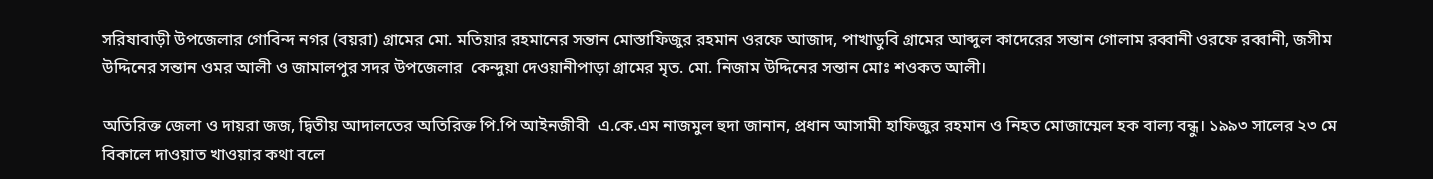সরিষাবাড়ী উপজেলার গোবিন্দ নগর (বয়রা) গ্রামের মো. মতিয়ার রহমানের সন্তান মোস্তাফিজুর রহমান ওরফে আজাদ, পাখাডুবি গ্রামের আব্দুল কাদেরের সন্তান গোলাম রব্বানী ওরফে রব্বানী, জসীম উদ্দিনের সন্তান ওমর আলী ও জামালপুর সদর উপজেলার  কেন্দুয়া দেওয়ানীপাড়া গ্রামের মৃত. মো. নিজাম উদ্দিনের সন্তান মোঃ শওকত আলী।

অতিরিক্ত জেলা ও দায়রা জজ, দ্বিতীয় আদালতের অতিরিক্ত পি.পি আইনজীবী  এ.কে.এম নাজমুল হুদা জানান, প্রধান আসামী হাফিজুর রহমান ও নিহত মোজাম্মেল হক বাল্য বন্ধু। ১৯৯৩ সালের ২৩ মে বিকালে দাওয়াত খাওয়ার কথা বলে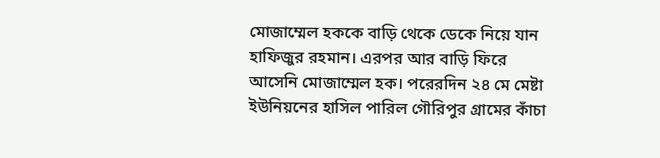মোজাম্মেল হককে বাড়ি থেকে ডেকে নিয়ে যান হাফিজুর রহমান। এরপর আর বাড়ি ফিরে আসেনি মোজাম্মেল হক। পরেরদিন ২৪ মে মেষ্টা ইউনিয়নের হাসিল পারিল গৌরিপুর গ্রামের কাঁচা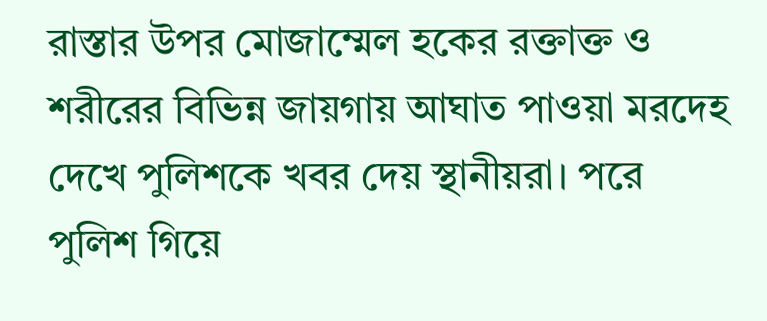রাস্তার উপর মোজাম্মেল হকের রক্তাক্ত ও শরীরের বিভিন্ন জায়গায় আঘাত পাওয়া মরদেহ দেখে পুলিশকে খবর দেয় স্থানীয়রা। পরে পুলিশ গিয়ে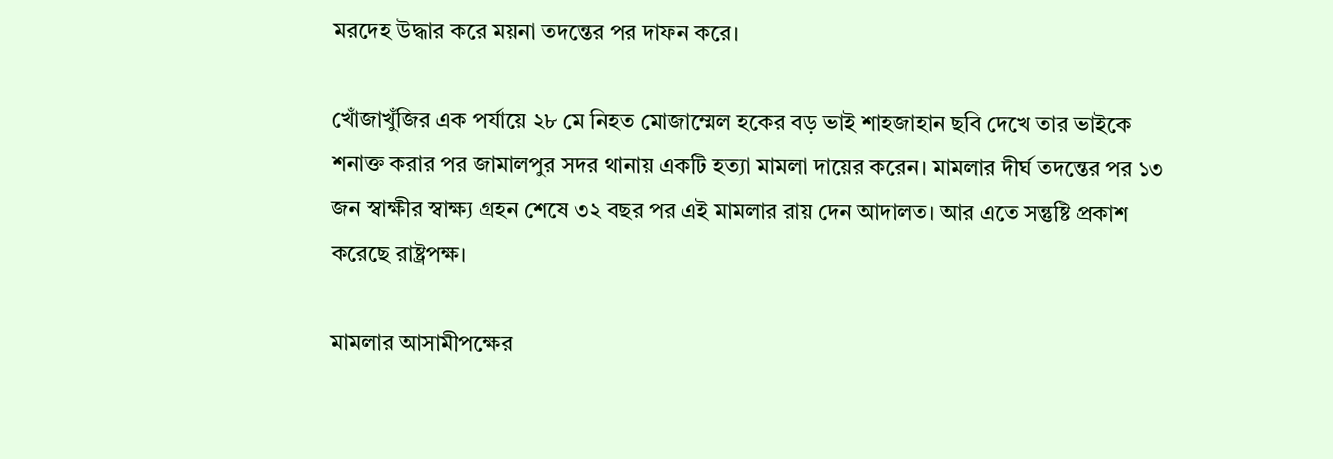মরদেহ উদ্ধার করে ময়না তদন্তের পর দাফন করে।

খোঁজাখুঁজির এক পর্যায়ে ২৮ মে নিহত মোজাম্মেল হকের বড় ভাই শাহজাহান ছবি দেখে তার ভাইকে শনাক্ত করার পর জামালপুর সদর থানায় একটি হত্যা মামলা দায়ের করেন। মামলার দীর্ঘ তদন্তের পর ১৩ জন স্বাক্ষীর স্বাক্ষ্য গ্রহন শেষে ৩২ বছর পর এই মামলার রায় দেন আদালত। আর এতে সন্তুষ্টি প্রকাশ করেছে রাষ্ট্রপক্ষ।

মামলার আসামীপক্ষের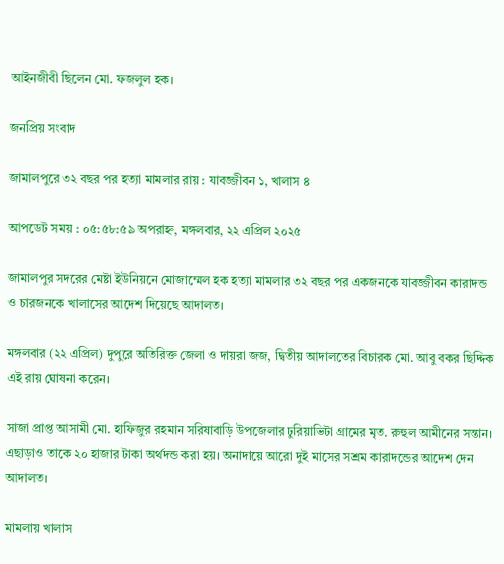আইনজীবী ছিলেন মো. ফজলুল হক।

জনপ্রিয় সংবাদ

জামালপুরে ৩২ বছর পর হত্যা মামলার রায় : যাবজ্জীবন ১, খালাস ৪

আপডেট সময় : ০৫:৫৮:৫৯ অপরাহ্ন, মঙ্গলবার, ২২ এপ্রিল ২০২৫

জামালপুর সদরের মেষ্টা ইউনিয়নে মোজাম্মেল হক হত্যা মামলার ৩২ বছর পর একজনকে যাবজ্জীবন কারাদন্ড ও চারজনকে খালাসের আদেশ দিয়েছে আদালত।

মঙ্গলবার (২২ এপ্রিল) দুপুরে অতিরিক্ত জেলা ও দায়রা জজ, দ্বিতীয় আদালতের বিচারক মো. আবু বকর ছিদ্দিক এই রায় ঘোষনা করেন।

সাজা প্রাপ্ত আসামী মো. হাফিজুর রহমান সরিষাবাড়ি উপজেলার ঢুরিয়াভিটা গ্রামের মৃত. রুহুল আমীনের সন্তান। এছাড়াও তাকে ২০ হাজার টাকা অর্থদন্ড করা হয়। অনাদায়ে আরো দুই মাসের সশ্রম কারাদন্ডের আদেশ দেন আদালত।

মামলায় খালাস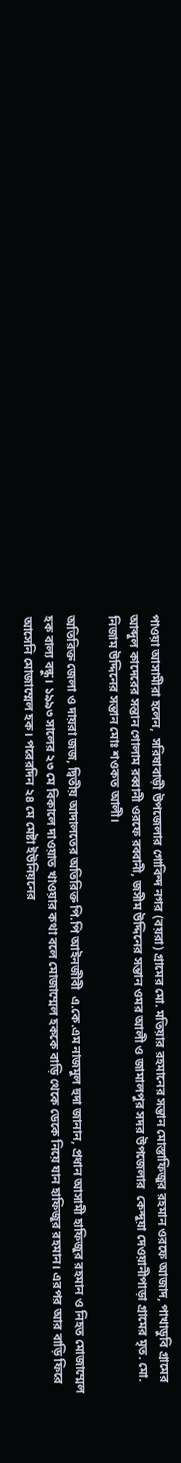পাওয়া আসামীরা হলেন,  সরিষাবাড়ী উপজেলার গোবিন্দ নগর (বয়রা) গ্রামের মো. মতিয়ার রহমানের সন্তান মোস্তাফিজুর রহমান ওরফে আজাদ, পাখাডুবি গ্রামের আব্দুল কাদেরের সন্তান গোলাম রব্বানী ওরফে রব্বানী, জসীম উদ্দিনের সন্তান ওমর আলী ও জামালপুর সদর উপজেলার  কেন্দুয়া দেওয়ানীপাড়া গ্রামের মৃত. মো. নিজাম উদ্দিনের সন্তান মোঃ শওকত আলী।

অতিরিক্ত জেলা ও দায়রা জজ, দ্বিতীয় আদালতের অতিরিক্ত পি.পি আইনজীবী  এ.কে.এম নাজমুল হুদা জানান, প্রধান আসামী হাফিজুর রহমান ও নিহত মোজাম্মেল হক বাল্য বন্ধু। ১৯৯৩ সালের ২৩ মে বিকালে দাওয়াত খাওয়ার কথা বলে মোজাম্মেল হককে বাড়ি থেকে ডেকে নিয়ে যান হাফিজুর রহমান। এরপর আর বাড়ি ফিরে আসেনি মোজাম্মেল হক। পরেরদিন ২৪ মে মেষ্টা ইউনিয়নের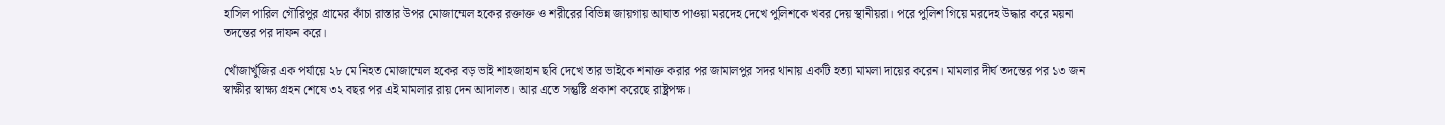হাসিল পারিল গৌরিপুর গ্রামের কাঁচা রাস্তার উপর মোজাম্মেল হকের রক্তাক্ত ও শরীরের বিভিন্ন জায়গায় আঘাত পাওয়া মরদেহ দেখে পুলিশকে খবর দেয় স্থানীয়রা। পরে পুলিশ গিয়ে মরদেহ উদ্ধার করে ময়না তদন্তের পর দাফন করে।

খোঁজাখুঁজির এক পর্যায়ে ২৮ মে নিহত মোজাম্মেল হকের বড় ভাই শাহজাহান ছবি দেখে তার ভাইকে শনাক্ত করার পর জামালপুর সদর থানায় একটি হত্যা মামলা দায়ের করেন। মামলার দীর্ঘ তদন্তের পর ১৩ জন স্বাক্ষীর স্বাক্ষ্য গ্রহন শেষে ৩২ বছর পর এই মামলার রায় দেন আদালত। আর এতে সন্তুষ্টি প্রকাশ করেছে রাষ্ট্রপক্ষ।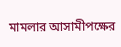মামলার আসামীপক্ষের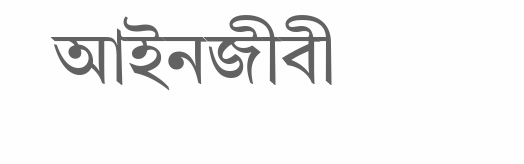আইনজীবী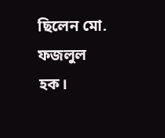ছিলেন মো. ফজলুল হক।